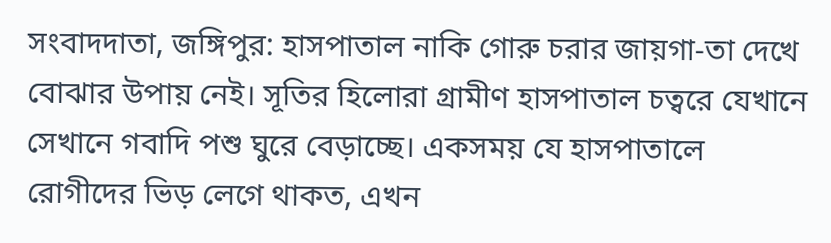সংবাদদাতা, জঙ্গিপুর: হাসপাতাল নাকি গোরু চরার জায়গা-তা দেখে বোঝার উপায় নেই। সূতির হিলোরা গ্রামীণ হাসপাতাল চত্বরে যেখানে সেখানে গবাদি পশু ঘুরে বেড়াচ্ছে। একসময় যে হাসপাতালে রোগীদের ভিড় লেগে থাকত, এখন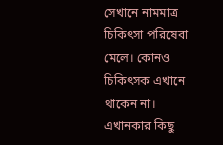সেখানে নামমাত্র চিকিৎসা পরিষেবা মেলে। কোনও চিকিৎসক এখানে থাকেন না। এখানকার কিছু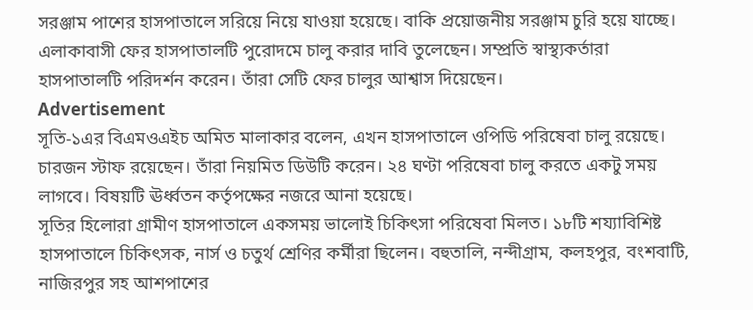সরঞ্জাম পাশের হাসপাতালে সরিয়ে নিয়ে যাওয়া হয়েছে। বাকি প্রয়োজনীয় সরঞ্জাম চুরি হয়ে যাচ্ছে। এলাকাবাসী ফের হাসপাতালটি পুরোদমে চালু করার দাবি তুলেছেন। সম্প্রতি স্বাস্থ্যকর্তারা হাসপাতালটি পরিদর্শন করেন। তাঁরা সেটি ফের চালুর আশ্বাস দিয়েছেন।
Advertisement
সূতি-১এর বিএমওএইচ অমিত মালাকার বলেন, এখন হাসপাতালে ওপিডি পরিষেবা চালু রয়েছে। চারজন স্টাফ রয়েছেন। তাঁরা নিয়মিত ডিউটি করেন। ২৪ ঘণ্টা পরিষেবা চালু করতে একটু সময় লাগবে। বিষয়টি ঊর্ধ্বতন কর্তৃপক্ষের নজরে আনা হয়েছে।
সূতির হিলোরা গ্রামীণ হাসপাতালে একসময় ভালোই চিকিৎসা পরিষেবা মিলত। ১৮টি শয্যাবিশিষ্ট হাসপাতালে চিকিৎসক, নার্স ও চতুর্থ শ্রেণির কর্মীরা ছিলেন। বহুতালি, নন্দীগ্রাম, কলহপুর, বংশবাটি, নাজিরপুর সহ আশপাশের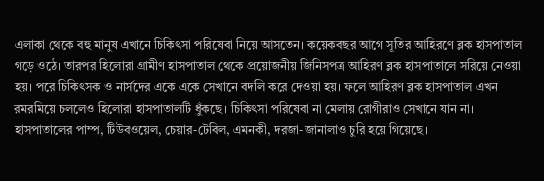এলাকা থেকে বহু মানুষ এখানে চিকিৎসা পরিষেবা নিয়ে আসতেন। কয়েকবছর আগে সূতির আহিরণে ব্লক হাসপাতাল গড়ে ওঠে। তারপর হিলোরা গ্রামীণ হাসপাতাল থেকে প্রয়োজনীয় জিনিসপত্র আহিরণ ব্লক হাসপাতালে সরিয়ে নেওয়া হয়। পরে চিকিৎসক ও নার্সদের একে একে সেখানে বদলি করে দেওয়া হয়। ফলে আহিরণ ব্লক হাসপাতাল এখন রমরমিয়ে চললেও হিলোরা হাসপাতালটি ধুঁকছে। চিকিৎসা পরিষেবা না মেলায় রোগীরাও সেখানে যান না। হাসপাতালের পাম্প, টিউবওয়েল, চেয়ার-টেবিল, এমনকী, দরজা-জানালাও চুরি হয়ে গিয়েছে।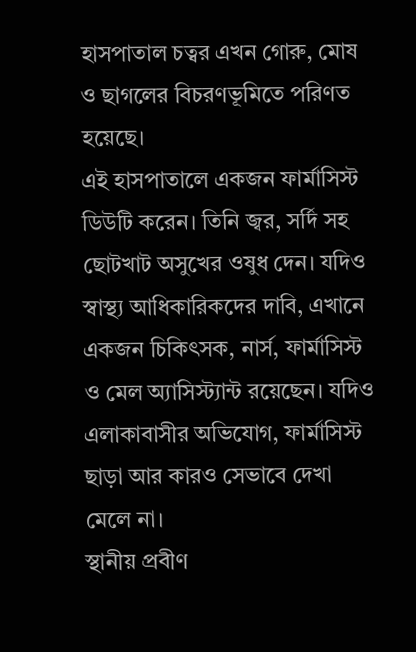হাসপাতাল চত্বর এখন গোরু, মোষ ও ছাগলের বিচরণভূমিতে পরিণত হয়েছে।
এই হাসপাতালে একজন ফার্মাসিস্ট ডিউটি করেন। তিনি জ্বর, সর্দি সহ ছোটখাট অসুখের ওষুধ দেন। যদিও স্বাস্থ্য আধিকারিকদের দাবি, এখানে একজন চিকিৎসক, নার্স, ফার্মাসিস্ট ও মেল অ্যাসিস্ট্যান্ট রয়েছেন। যদিও এলাকাবাসীর অভিযোগ, ফার্মাসিস্ট ছাড়া আর কারও সেভাবে দেখা মেলে না।
স্থানীয় প্রবীণ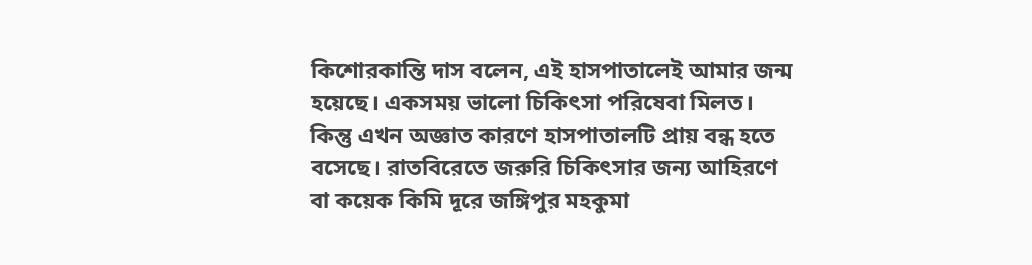কিশোরকান্তি দাস বলেন, এই হাসপাতালেই আমার জন্ম হয়েছে। একসময় ভালো চিকিৎসা পরিষেবা মিলত। কিন্তু এখন অজ্ঞাত কারণে হাসপাতালটি প্রায় বন্ধ হতে বসেছে। রাতবিরেতে জরুরি চিকিৎসার জন্য আহিরণে বা কয়েক কিমি দূরে জঙ্গিপুর মহকুমা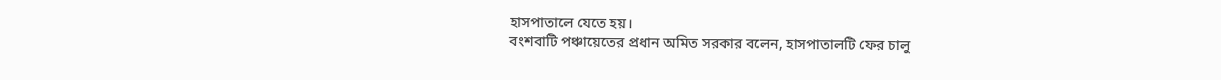হাসপাতালে যেতে হয়।
বংশবাটি পঞ্চায়েতের প্রধান অমিত সরকার বলেন, হাসপাতালটি ফের চালু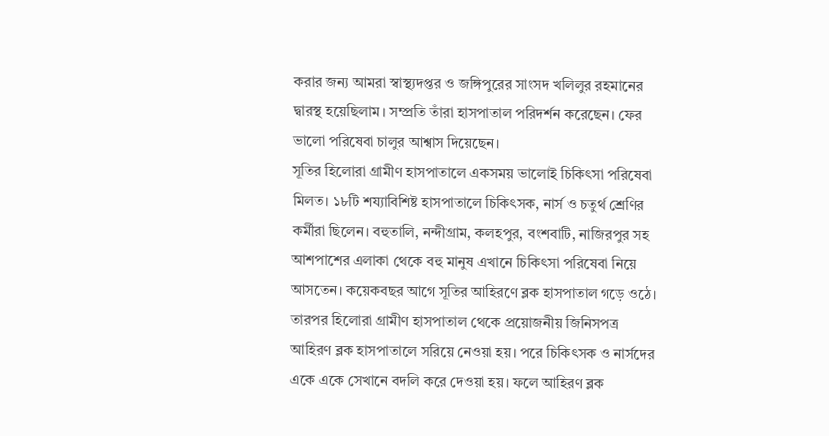করার জন্য আমরা স্বাস্থ্যদপ্তর ও জঙ্গিপুরের সাংসদ খলিলুর রহমানের দ্বারস্থ হয়েছিলাম। সম্প্রতি তাঁরা হাসপাতাল পরিদর্শন করেছেন। ফের ভালো পরিষেবা চালুর আশ্বাস দিয়েছেন।
সূতির হিলোরা গ্রামীণ হাসপাতালে একসময় ভালোই চিকিৎসা পরিষেবা মিলত। ১৮টি শয্যাবিশিষ্ট হাসপাতালে চিকিৎসক, নার্স ও চতুর্থ শ্রেণির কর্মীরা ছিলেন। বহুতালি, নন্দীগ্রাম, কলহপুর, বংশবাটি, নাজিরপুর সহ আশপাশের এলাকা থেকে বহু মানুষ এখানে চিকিৎসা পরিষেবা নিয়ে আসতেন। কয়েকবছর আগে সূতির আহিরণে ব্লক হাসপাতাল গড়ে ওঠে। তারপর হিলোরা গ্রামীণ হাসপাতাল থেকে প্রয়োজনীয় জিনিসপত্র আহিরণ ব্লক হাসপাতালে সরিয়ে নেওয়া হয়। পরে চিকিৎসক ও নার্সদের একে একে সেখানে বদলি করে দেওয়া হয়। ফলে আহিরণ ব্লক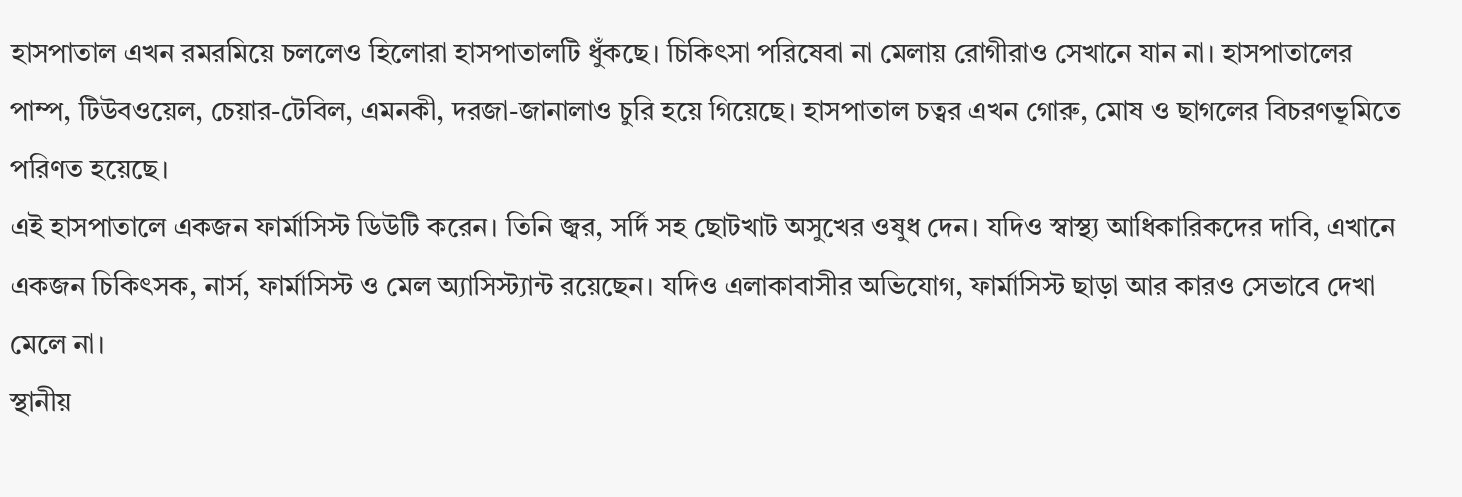হাসপাতাল এখন রমরমিয়ে চললেও হিলোরা হাসপাতালটি ধুঁকছে। চিকিৎসা পরিষেবা না মেলায় রোগীরাও সেখানে যান না। হাসপাতালের পাম্প, টিউবওয়েল, চেয়ার-টেবিল, এমনকী, দরজা-জানালাও চুরি হয়ে গিয়েছে। হাসপাতাল চত্বর এখন গোরু, মোষ ও ছাগলের বিচরণভূমিতে পরিণত হয়েছে।
এই হাসপাতালে একজন ফার্মাসিস্ট ডিউটি করেন। তিনি জ্বর, সর্দি সহ ছোটখাট অসুখের ওষুধ দেন। যদিও স্বাস্থ্য আধিকারিকদের দাবি, এখানে একজন চিকিৎসক, নার্স, ফার্মাসিস্ট ও মেল অ্যাসিস্ট্যান্ট রয়েছেন। যদিও এলাকাবাসীর অভিযোগ, ফার্মাসিস্ট ছাড়া আর কারও সেভাবে দেখা মেলে না।
স্থানীয়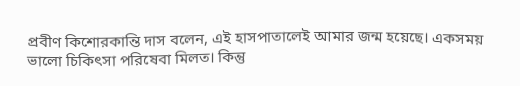প্রবীণ কিশোরকান্তি দাস বলেন, এই হাসপাতালেই আমার জন্ম হয়েছে। একসময় ভালো চিকিৎসা পরিষেবা মিলত। কিন্তু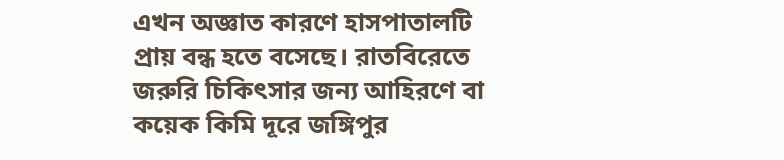এখন অজ্ঞাত কারণে হাসপাতালটি প্রায় বন্ধ হতে বসেছে। রাতবিরেতে জরুরি চিকিৎসার জন্য আহিরণে বা কয়েক কিমি দূরে জঙ্গিপুর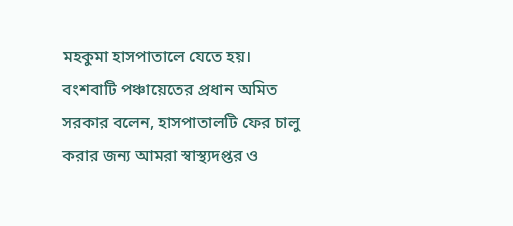মহকুমা হাসপাতালে যেতে হয়।
বংশবাটি পঞ্চায়েতের প্রধান অমিত সরকার বলেন, হাসপাতালটি ফের চালু করার জন্য আমরা স্বাস্থ্যদপ্তর ও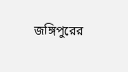জঙ্গিপুরের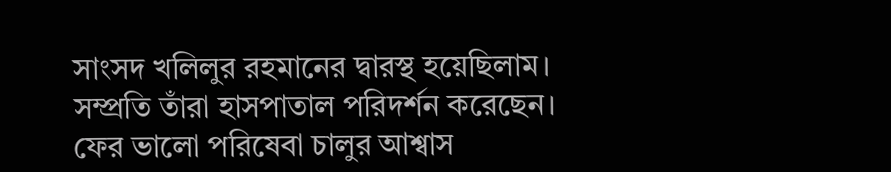সাংসদ খলিলুর রহমানের দ্বারস্থ হয়েছিলাম। সম্প্রতি তাঁরা হাসপাতাল পরিদর্শন করেছেন। ফের ভালো পরিষেবা চালুর আশ্বাস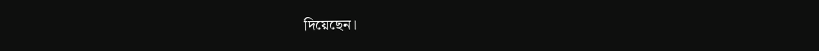দিয়েছেন।